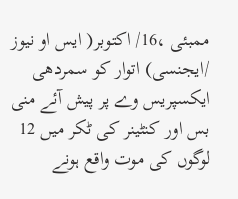ممبئی ،16/ اکتوبر( ایس او نیوز /ایجنسی) اتوار کو سمردھی ایکسپریس وے پر پیش آئے منی بس اور کنٹینر کی ٹکر میں 12 لوگوں کی موت واقع ہونے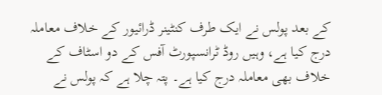کے بعد پولس نے ایک طرف کنٹینر ڈرائیور کے خلاف معاملہ درج کیا ہے، وہیں روڈ ٹرانسپورٹ آفس کے دو اسٹاف کے خلاف بھی معاملہ درج کیا ہے۔ پتہ چلا ہے کہ پولس نے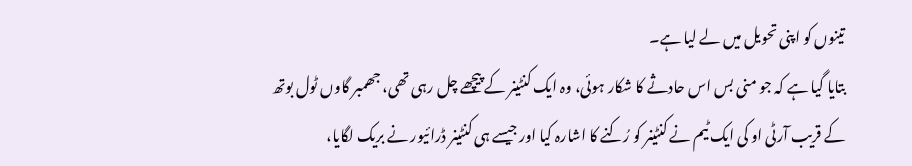تینوں کو اپنی تحویل میں لے لیا ہے۔
بتایا گیا ہے کہ جو منی بس اس حادثے کا شکار ہوئی، وہ ایک کنٹینر کے پیچھے چل رہی تھی، جھمبر گاوں ٹول بوتھ کے قریب آرٹی او کی ایک ٹیم نے کنٹینر کو رُکنے کا اشارہ کیا اور جیسے ہی کنٹینر ڈرائیور نے بریک لگایا،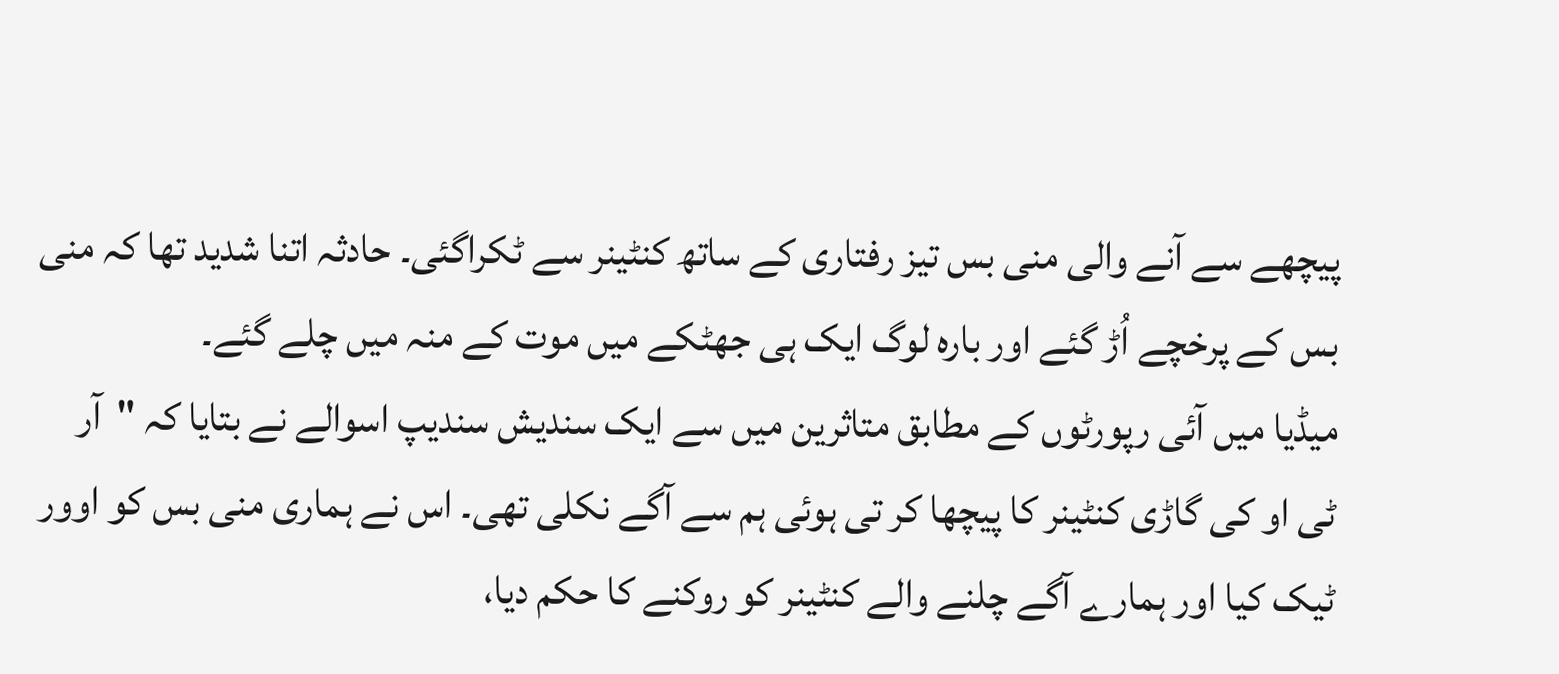پیچھے سے آنے والی منی بس تیز رفتاری کے ساتھ کنٹینر سے ٹکراگئی۔ حادثہ اتنا شدید تھا کہ منی بس کے پرخچے اُڑ گئے اور بارہ لوگ ایک ہی جھٹکے میں موت کے منہ میں چلے گئے۔
میڈیا میں آئی رپورٹوں کے مطابق متاثرین میں سے ایک سندیش سندیپ اسوالے نے بتایا کہ "آر ٹی او کی گاڑی کنٹینر کا پیچھا کر تی ہوئی ہم سے آگے نکلی تھی۔ اس نے ہماری منی بس کو اوور ٹیک کیا اور ہمارے آگے چلنے والے کنٹینر کو روکنے کا حکم دیا،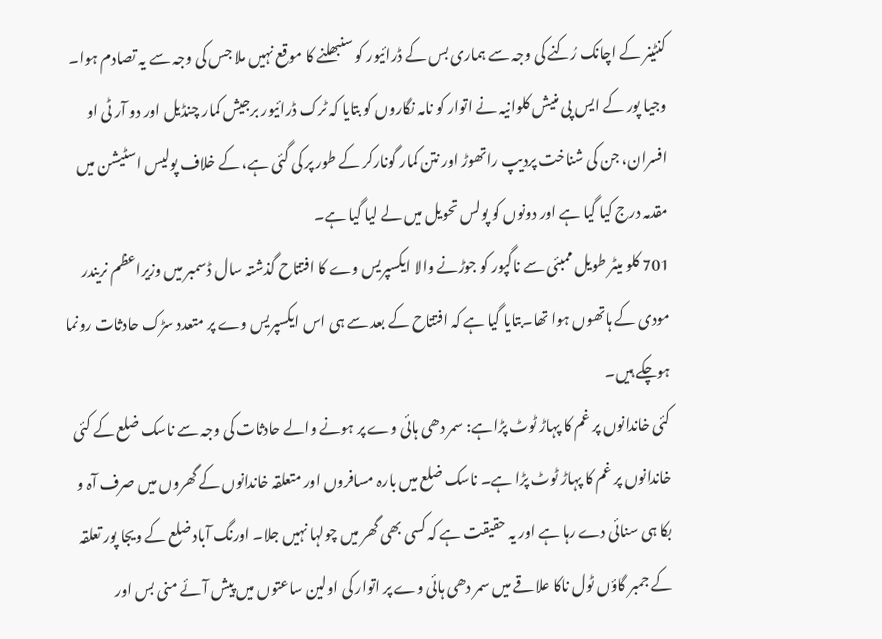کنٹینر کے اچانک رُکنے کی وجہ سے ہماری بس کے ڈرائیور کو سنبھلنے کا موقع نہیں ملا جس کی وجہ سے یہ تصادم ہوا۔
وجیا پور کے ایس پی منیش کلوانیہ نے اتوار کو نامہ نگاروں کو بتایا کہ ٹرک ڈرائیور برجیش کمار چنڈیل اور دو آر ٹی او افسران، جن کی شناخت پردیپ راتھوڑ اور نتن کمار گونارکر کے طور پر کی گئی ہے، کے خلاف پولیس اسٹیشن میں مقدمہ درج کیا گیا ہے اور دونوں کو پولس تحویل میں لے لیا گیا ہے۔
701 کلو میٹر طویل ممبئی سے ناگپور کو جوڑنے والا ایکسپریس وے کا افتتاح گذشتہ سال ڈسمبر میں وزیراعظم نریندر مودی کے ہاتھوں ہوا تھا۔بتایا گیا ہے کہ افتتاح کے بعد سے ہی اس ایکسپریس وے پر متعدد سڑک حادثات رونما ہوچکے ہیں۔
کئی خاندانوں پر غم کا پہاڑ ٹوٹ پڑاہے: سمر دھی ہائی وے پر ہونے والے حادثات کی وجہ سے ناسک ضلع کے کئی خاندانوں پر غم کا پہاڑ ٹوٹ پڑا ہے۔ ناسک ضلع میں بارہ مسافروں اور متعلقہ خاندانوں کے گھروں میں صرف آہ و بکا ہی سنائی دے رہا ہے اور یہ حقیقت ہے کہ کسی بھی گھر میں چولہا نہیں جلا۔ اورنگ آباد ضلع کے ویجا پور تعلقہ کے جمبر گاؤں ٹول ناکا علاقے میں سمر دھی ہائی وے پر اتوار کی اولین ساعتوں میں پیش آئے منی بس اور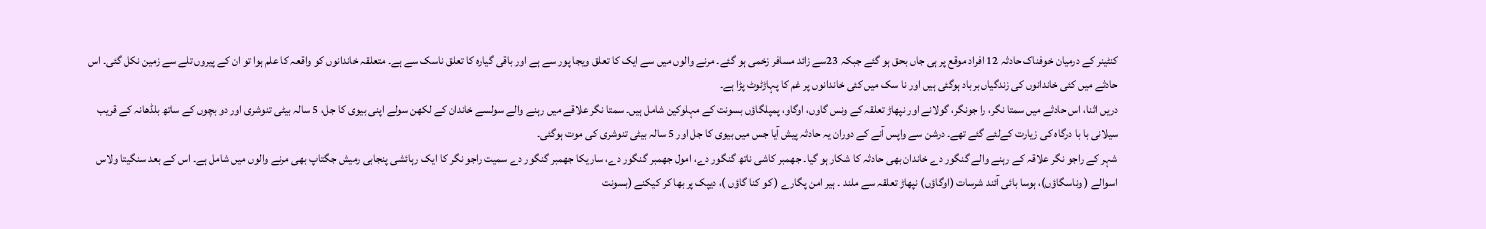کنٹینر کے درمیان خوفناک حادثہ 12 افراد موقع پر ہی جاں بحق ہو گئے جبکہ 23سے زائد مسافر زخمی ہو گئے۔ مرنے والوں میں سے ایک کا تعلق ویجا پور سے ہے اور باقی گیارہ کا تعلق ناسک سے ہے۔ متعلقہ خاندانوں کو واقعہ کا علم ہوا تو ان کے پیروں تلے سے زمین نکل گئی۔ اس حادثے میں کئی خاندانوں کی زندگیاں برباد ہوگئی ہیں اور نا سک میں کئی خاندانوں پر غم کا پہاڑٹوٹ پڑا ہے۔
دریں اثنا، اس حادثے میں سمتا نگر، را جونگر، گولانے اور نپھاڑ تعلقہ کے ونس گاوں، اوگاو، پمپلگاؤں بسونت کے مہلوکین شامل ہیں۔ سمتا نگر علاقے میں رہنے والے سولسے خاندان کے لکھن سولے اپنی بیوی کا جل، 5 سالہ بیٹی تنوشری اور دو بچوں کے ساتھ بلڈھانہ کے قریب سیلانی با با درگاہ کی زیارت کےلئے گئے تھے۔ درشن سے واپس آنے کے دوران یہ حادثہ پیش آیا جس میں بیوی کا جل اور 5 سالہ بیٹی تنوشری کی موت ہوگئی۔
شہر کے راجو نگر علاقہ کے رہنے والے گنگور دے خاندان بھی حادثہ کا شکار ہو گیا۔ جھمبر کاشی ناتھ گنگور دے، امول جھمبر گنگور دے، ساریکا جھمبر گنگور دے سمیت راجو نگر کا ایک رہائشی پنجابی رمیش جگتاپ بھی مرنے والوں میں شامل ہے۔ اس کے بعد سنگیتا ولاس اسوالے ( وناسگاؤں)، ہوسا بائی آئند شرسات (اوگاؤں) نپھاڑ تعلقہ سے ملند ۔ ہیر امن پگارے ( کو کنا گاؤں )، دیپک پر بھا کر کیکنے (بسونت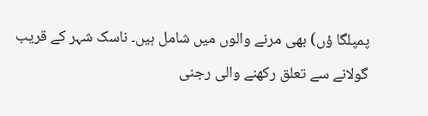پمپلگا ؤں) بھی مرنے والوں میں شامل ہیں۔ ناسک شہر کے قریب گولانے سے تعلق رکھنے والی رجنی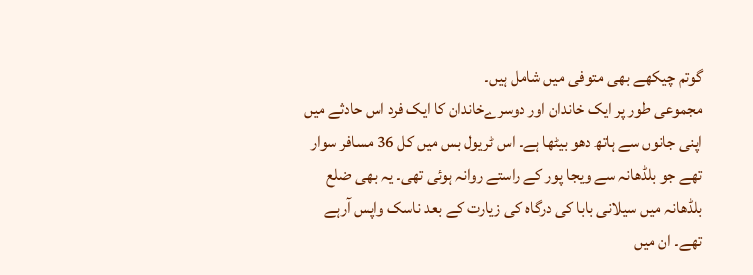گوتم چیکھے بھی متوفی میں شامل ہیں۔
مجموعی طور پر ایک خاندان اور دوسرےخاندان کا ایک فرد اس حادثے میں اپنی جانوں سے ہاتھ دھو بیٹھا ہے۔ اس ٹریول بس میں کل 36 مسافر سوار تھے جو بلڈھانہ سے ویجا پور کے راستے روانہ ہوئی تھی۔ یہ بھی ضلع بلڈھانہ میں سیلانی بابا کی درگاہ کی زیارت کے بعد ناسک واپس آرہے تھے۔ ان میں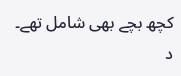کچھ بچے بھی شامل تھے۔
د